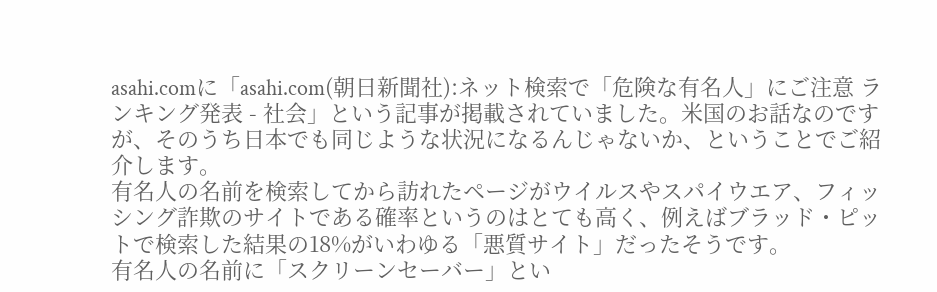asahi.comに「asahi.com(朝日新聞社):ネット検索で「危険な有名人」にご注意 ランキング発表 - 社会」という記事が掲載されていました。米国のお話なのですが、そのうち日本でも同じような状況になるんじゃないか、ということでご紹介します。
有名人の名前を検索してから訪れたページがウイルスやスパイウエア、フィッシング詐欺のサイトである確率というのはとても高く、例えばブラッド・ピットで検索した結果の18%がいわゆる「悪質サイト」だったそうです。
有名人の名前に「スクリーンセーバー」とい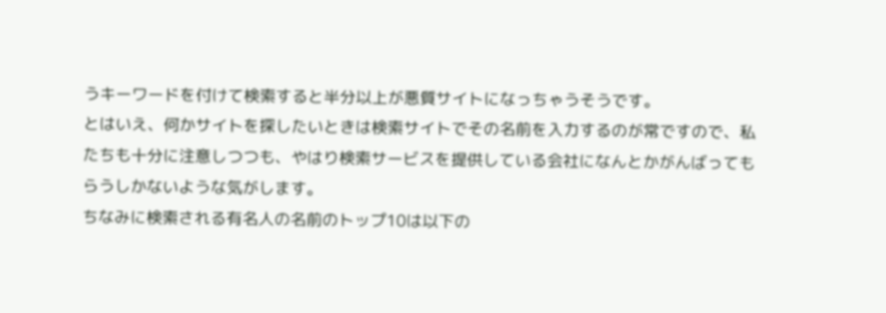うキーワードを付けて検索すると半分以上が悪質サイトになっちゃうそうです。
とはいえ、何かサイトを探したいときは検索サイトでその名前を入力するのが常ですので、私たちも十分に注意しつつも、やはり検索サービスを提供している会社になんとかがんばってもらうしかないような気がします。
ちなみに検索される有名人の名前のトップ10は以下の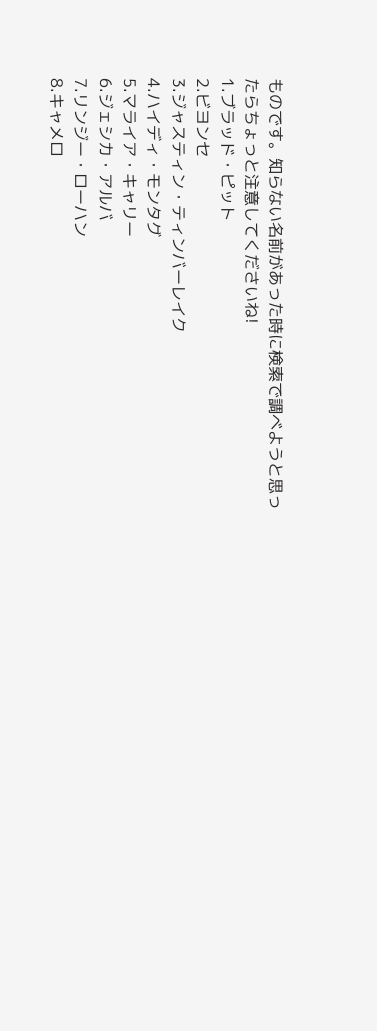ものです。知らない名前があった時に検索で調べようと思ったらちょっと注意してくださいね!
1.ブラッド・ピット
2.ビヨンセ
3.ジャスティン・ティンバーレイク
4.ハイディ・モンタグ
5.マライア・キャリー
6.ジェシカ・アルバ
7.リンジー・ローハン
8.キャメロ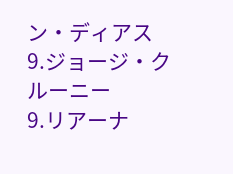ン・ディアス
9.ジョージ・クルーニー
9.リアーナ